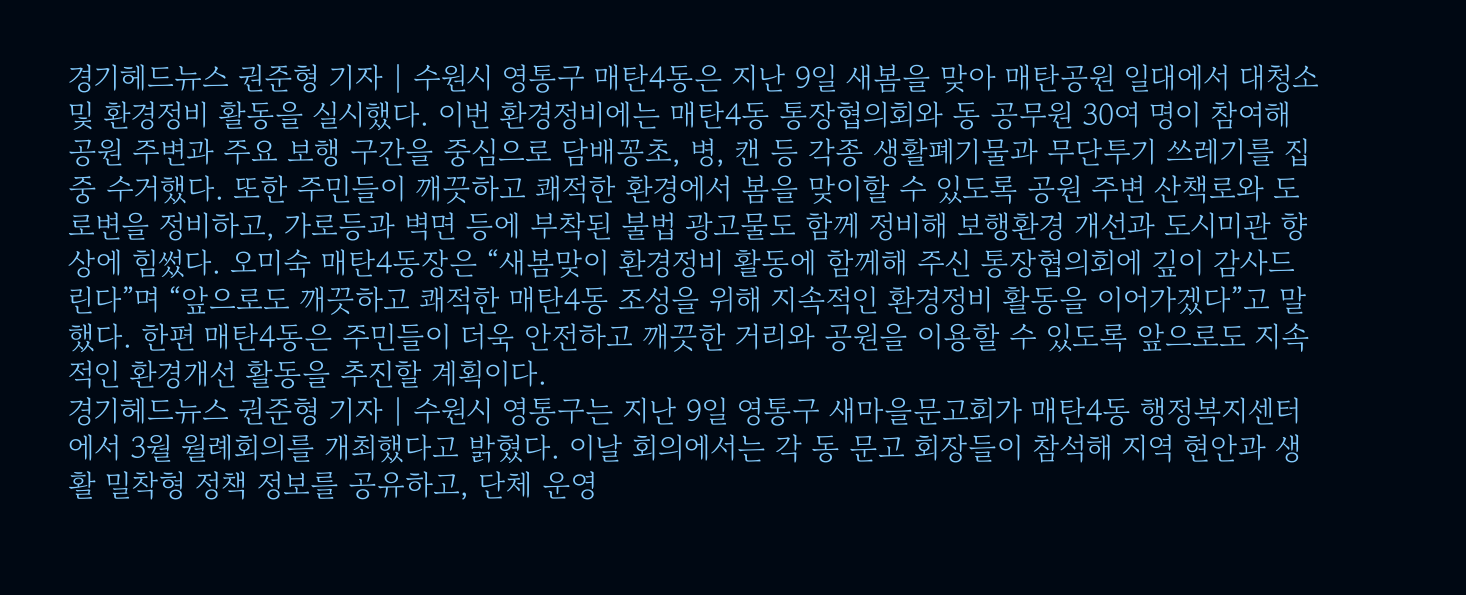경기헤드뉴스 권준형 기자 | 수원시 영통구 매탄4동은 지난 9일 새봄을 맞아 매탄공원 일대에서 대청소 및 환경정비 활동을 실시했다. 이번 환경정비에는 매탄4동 통장협의회와 동 공무원 30여 명이 참여해 공원 주변과 주요 보행 구간을 중심으로 담배꽁초, 병, 캔 등 각종 생활폐기물과 무단투기 쓰레기를 집중 수거했다. 또한 주민들이 깨끗하고 쾌적한 환경에서 봄을 맞이할 수 있도록 공원 주변 산책로와 도로변을 정비하고, 가로등과 벽면 등에 부착된 불법 광고물도 함께 정비해 보행환경 개선과 도시미관 향상에 힘썼다. 오미숙 매탄4동장은 “새봄맞이 환경정비 활동에 함께해 주신 통장협의회에 깊이 감사드린다”며 “앞으로도 깨끗하고 쾌적한 매탄4동 조성을 위해 지속적인 환경정비 활동을 이어가겠다”고 말했다. 한편 매탄4동은 주민들이 더욱 안전하고 깨끗한 거리와 공원을 이용할 수 있도록 앞으로도 지속적인 환경개선 활동을 추진할 계획이다.
경기헤드뉴스 권준형 기자 | 수원시 영통구는 지난 9일 영통구 새마을문고회가 매탄4동 행정복지센터에서 3월 월례회의를 개최했다고 밝혔다. 이날 회의에서는 각 동 문고 회장들이 참석해 지역 현안과 생활 밀착형 정책 정보를 공유하고, 단체 운영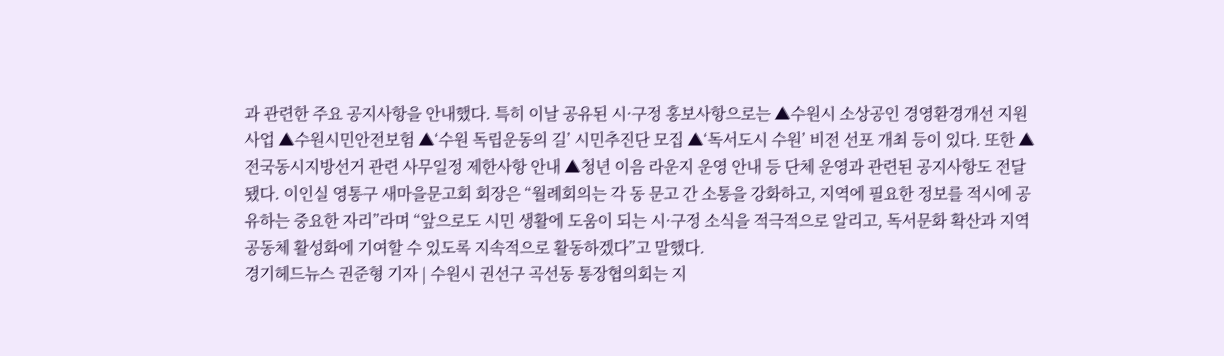과 관련한 주요 공지사항을 안내했다. 특히 이날 공유된 시·구정 홍보사항으로는 ▲수원시 소상공인 경영환경개선 지원사업 ▲수원시민안전보험 ▲‘수원 독립운동의 길’ 시민추진단 모집 ▲‘독서도시 수원’ 비전 선포 개최 등이 있다. 또한 ▲전국동시지방선거 관련 사무일정 제한사항 안내 ▲청년 이음 라운지 운영 안내 등 단체 운영과 관련된 공지사항도 전달됐다. 이인실 영통구 새마을문고회 회장은 “월례회의는 각 동 문고 간 소통을 강화하고, 지역에 필요한 정보를 적시에 공유하는 중요한 자리”라며 “앞으로도 시민 생활에 도움이 되는 시·구정 소식을 적극적으로 알리고, 독서문화 확산과 지역 공동체 활성화에 기여할 수 있도록 지속적으로 활동하겠다”고 말했다.
경기헤드뉴스 권준형 기자 | 수원시 권선구 곡선동 통장협의회는 지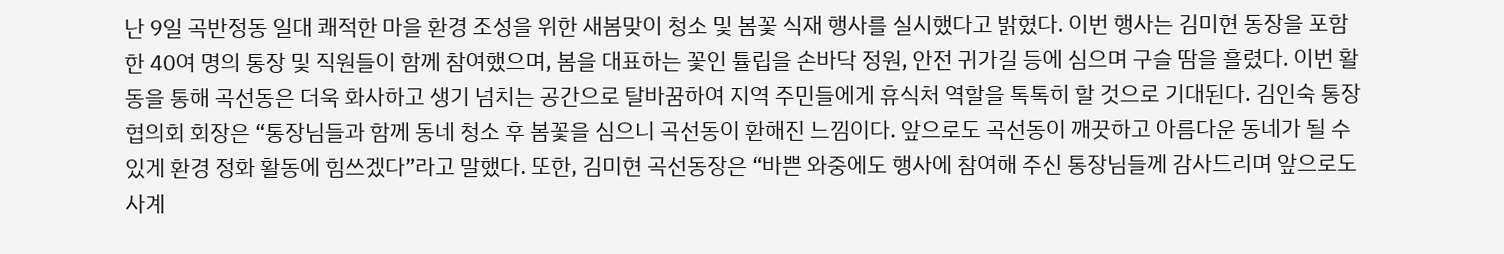난 9일 곡반정동 일대 쾌적한 마을 환경 조성을 위한 새봄맞이 청소 및 봄꽃 식재 행사를 실시했다고 밝혔다. 이번 행사는 김미현 동장을 포함한 40여 명의 통장 및 직원들이 함께 참여했으며, 봄을 대표하는 꽃인 튤립을 손바닥 정원, 안전 귀가길 등에 심으며 구슬 땀을 흘렸다. 이번 활동을 통해 곡선동은 더욱 화사하고 생기 넘치는 공간으로 탈바꿈하여 지역 주민들에게 휴식처 역할을 톡톡히 할 것으로 기대된다. 김인숙 통장협의회 회장은 “통장님들과 함께 동네 청소 후 봄꽃을 심으니 곡선동이 환해진 느낌이다. 앞으로도 곡선동이 깨끗하고 아름다운 동네가 될 수 있게 환경 정화 활동에 힘쓰겠다”라고 말했다. 또한, 김미현 곡선동장은 “바쁜 와중에도 행사에 참여해 주신 통장님들께 감사드리며 앞으로도 사계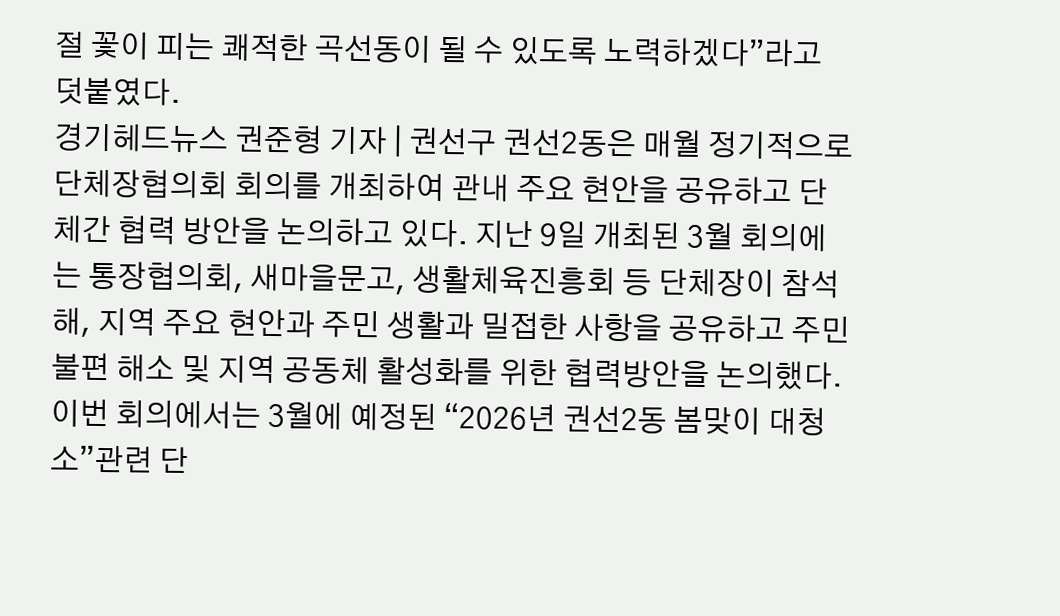절 꽃이 피는 쾌적한 곡선동이 될 수 있도록 노력하겠다”라고 덧붙였다.
경기헤드뉴스 권준형 기자 | 권선구 권선2동은 매월 정기적으로 단체장협의회 회의를 개최하여 관내 주요 현안을 공유하고 단체간 협력 방안을 논의하고 있다. 지난 9일 개최된 3월 회의에는 통장협의회, 새마을문고, 생활체육진흥회 등 단체장이 참석해, 지역 주요 현안과 주민 생활과 밀접한 사항을 공유하고 주민 불편 해소 및 지역 공동체 활성화를 위한 협력방안을 논의했다. 이번 회의에서는 3월에 예정된 “2026년 권선2동 봄맞이 대청소”관련 단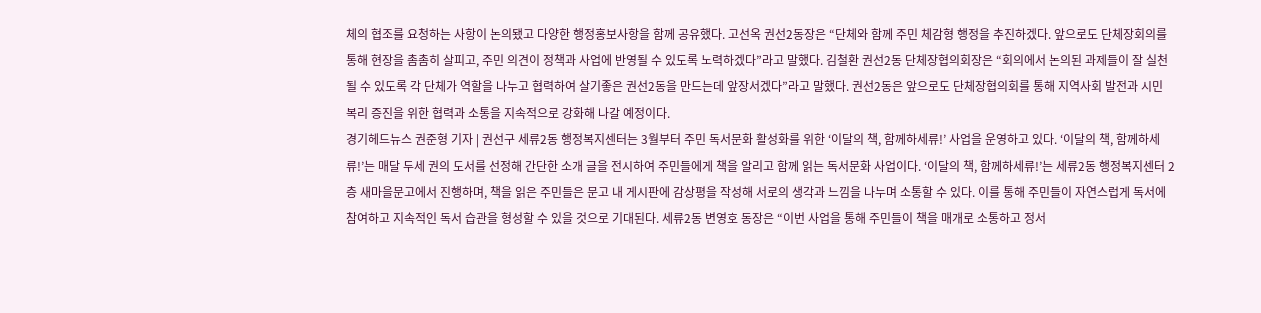체의 협조를 요청하는 사항이 논의됐고 다양한 행정홍보사항을 함께 공유했다. 고선옥 권선2동장은 “단체와 함께 주민 체감형 행정을 추진하겠다. 앞으로도 단체장회의를 통해 현장을 촘촘히 살피고, 주민 의견이 정책과 사업에 반영될 수 있도록 노력하겠다”라고 말했다. 김철환 권선2동 단체장협의회장은 “회의에서 논의된 과제들이 잘 실천될 수 있도록 각 단체가 역할을 나누고 협력하여 살기좋은 권선2동을 만드는데 앞장서겠다”라고 말했다. 권선2동은 앞으로도 단체장협의회를 통해 지역사회 발전과 시민 복리 증진을 위한 협력과 소통을 지속적으로 강화해 나갈 예정이다.
경기헤드뉴스 권준형 기자 | 권선구 세류2동 행정복지센터는 3월부터 주민 독서문화 활성화를 위한 ‘이달의 책, 함께하세류!’ 사업을 운영하고 있다. ‘이달의 책, 함께하세류!’는 매달 두세 권의 도서를 선정해 간단한 소개 글을 전시하여 주민들에게 책을 알리고 함께 읽는 독서문화 사업이다. ‘이달의 책, 함께하세류!’는 세류2동 행정복지센터 2층 새마을문고에서 진행하며, 책을 읽은 주민들은 문고 내 게시판에 감상평을 작성해 서로의 생각과 느낌을 나누며 소통할 수 있다. 이를 통해 주민들이 자연스럽게 독서에 참여하고 지속적인 독서 습관을 형성할 수 있을 것으로 기대된다. 세류2동 변영호 동장은 “이번 사업을 통해 주민들이 책을 매개로 소통하고 정서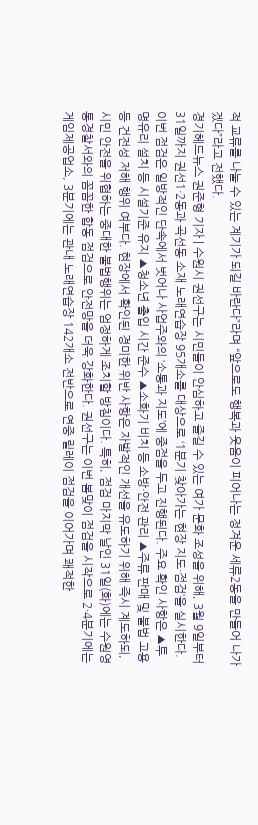적 교류를 나눌 수 있는 계기가 되길 바란다”라며 “앞으로도 행복과 웃음이 피어나는 정겨운 세류2동을 만들어 나가겠다”라고 전했다.
경기헤드뉴스 권준형 기자 | 수원시 권선구는 시민들이 안심하고 즐길 수 있는 여가 문화 조성을 위해, 3월 9일부터 31일까지 권선1·2동과 곡선동 소재 노래연습장 95개소를 대상으로 ‘1분기 찾아가는 현장 지도·점검’을 실시한다. 이번 점검은 일방적인 단속에서 벗어나 사업주와의 ‘소통과 지도’에 중점을 두고 진행된다. 주요 확인 사항은 ▲투명유리 설치 등 시설기준 유지 ▲청소년 출입 시간 준수 ▲소화기 비치 등 소방·안전 관리 ▲주류 판매 및 불법 고용 등 건전성 저해 행위 여부다. 현장에서 확인된 경미한 위반 사항은 자발적인 개선을 유도하기 위해 즉시 계도하되, 시민 안전을 위협하는 중대한 불법행위는 엄정하게 조치할 방침이다. 특히, 점검 마지막 날인 31일(화)에는 수원영통경찰서와의 꼼꼼한 합동 점검으로 안전망을 더욱 강화한다. 권선구는 이번 봄맞이 점검을 시작으로 2·4분기에는 게임제공업소, 3분기에는 관내 노래연습장 142개소 전반으로 연중 릴레이 점검을 이어가며 쾌적한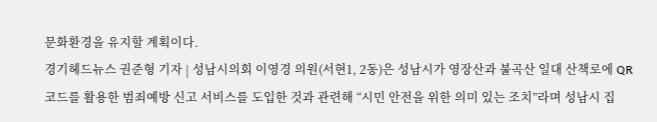문화환경을 유지할 계획이다.
경기헤드뉴스 권준형 기자 | 성남시의회 이영경 의원(서현1, 2동)은 성남시가 영장산과 불곡산 일대 산책로에 QR코드를 활용한 범죄예방 신고 서비스를 도입한 것과 관련해 “시민 안전을 위한 의미 있는 조치”라며 성남시 집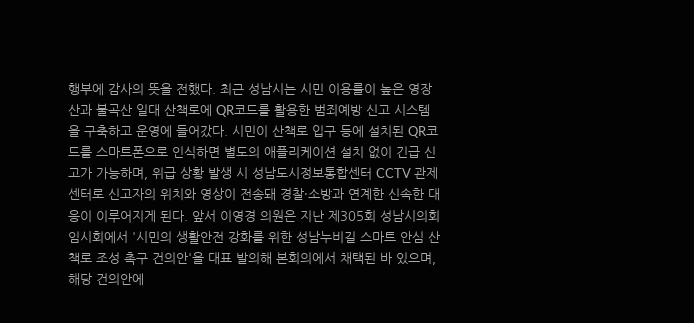행부에 감사의 뜻을 전했다. 최근 성남시는 시민 이용률이 높은 영장산과 불곡산 일대 산책로에 QR코드를 활용한 범죄예방 신고 시스템을 구축하고 운영에 들어갔다. 시민이 산책로 입구 등에 설치된 QR코드를 스마트폰으로 인식하면 별도의 애플리케이션 설치 없이 긴급 신고가 가능하며, 위급 상황 발생 시 성남도시정보통합센터 CCTV 관제센터로 신고자의 위치와 영상이 전송돼 경찰·소방과 연계한 신속한 대응이 이루어지게 된다. 앞서 이영경 의원은 지난 제305회 성남시의회 임시회에서 '시민의 생활안전 강화를 위한 성남누비길 스마트 안심 산책로 조성 촉구 건의안'을 대표 발의해 본회의에서 채택된 바 있으며, 해당 건의안에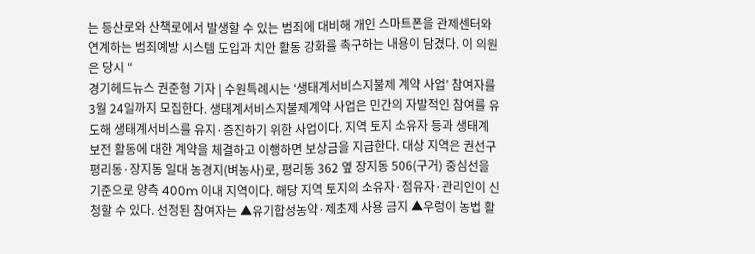는 등산로와 산책로에서 발생할 수 있는 범죄에 대비해 개인 스마트폰을 관제센터와 연계하는 범죄예방 시스템 도입과 치안 활동 강화를 촉구하는 내용이 담겼다. 이 의원은 당시 “
경기헤드뉴스 권준형 기자 | 수원특례시는 ‘생태계서비스지불제 계약 사업’ 참여자를 3월 24일까지 모집한다. 생태계서비스지불제계약 사업은 민간의 자발적인 참여를 유도해 생태계서비스를 유지·증진하기 위한 사업이다. 지역 토지 소유자 등과 생태계 보전 활동에 대한 계약을 체결하고 이행하면 보상금을 지급한다. 대상 지역은 권선구 평리동·장지동 일대 농경지(벼농사)로, 평리동 362 옆 장지동 506(구거) 중심선을 기준으로 양측 400m 이내 지역이다. 해당 지역 토지의 소유자·점유자·관리인이 신청할 수 있다. 선정된 참여자는 ▲유기합성농약·제초제 사용 금지 ▲우렁이 농법 활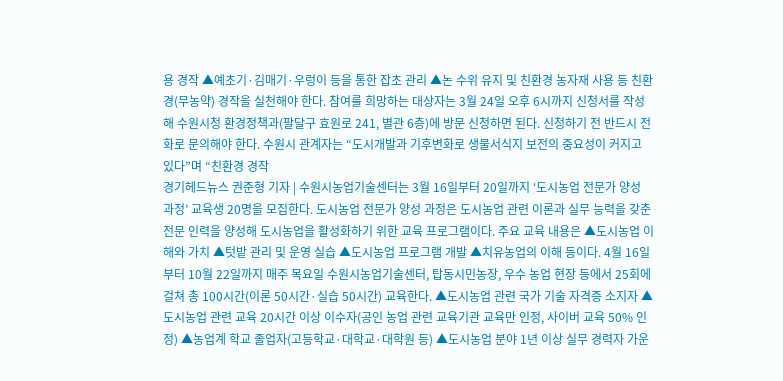용 경작 ▲예초기·김매기·우렁이 등을 통한 잡초 관리 ▲논 수위 유지 및 친환경 농자재 사용 등 친환경(무농약) 경작을 실천해야 한다. 참여를 희망하는 대상자는 3월 24일 오후 6시까지 신청서를 작성해 수원시청 환경정책과(팔달구 효원로 241, 별관 6층)에 방문 신청하면 된다. 신청하기 전 반드시 전화로 문의해야 한다. 수원시 관계자는 “도시개발과 기후변화로 생물서식지 보전의 중요성이 커지고 있다”며 “친환경 경작
경기헤드뉴스 권준형 기자 | 수원시농업기술센터는 3월 16일부터 20일까지 ‘도시농업 전문가 양성 과정’ 교육생 20명을 모집한다. 도시농업 전문가 양성 과정은 도시농업 관련 이론과 실무 능력을 갖춘 전문 인력을 양성해 도시농업을 활성화하기 위한 교육 프로그램이다. 주요 교육 내용은 ▲도시농업 이해와 가치 ▲텃밭 관리 및 운영 실습 ▲도시농업 프로그램 개발 ▲치유농업의 이해 등이다. 4월 16일부터 10월 22일까지 매주 목요일 수원시농업기술센터, 탑동시민농장, 우수 농업 현장 등에서 25회에 걸쳐 총 100시간(이론 50시간·실습 50시간) 교육한다. ▲도시농업 관련 국가 기술 자격증 소지자 ▲도시농업 관련 교육 20시간 이상 이수자(공인 농업 관련 교육기관 교육만 인정, 사이버 교육 50% 인정) ▲농업계 학교 졸업자(고등학교·대학교·대학원 등) ▲도시농업 분야 1년 이상 실무 경력자 가운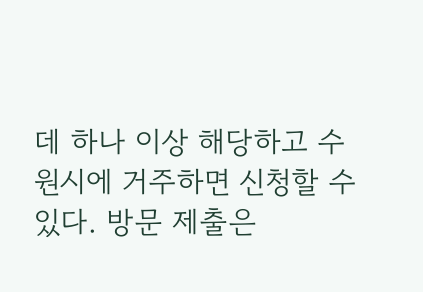데 하나 이상 해당하고 수원시에 거주하면 신청할 수 있다. 방문 제출은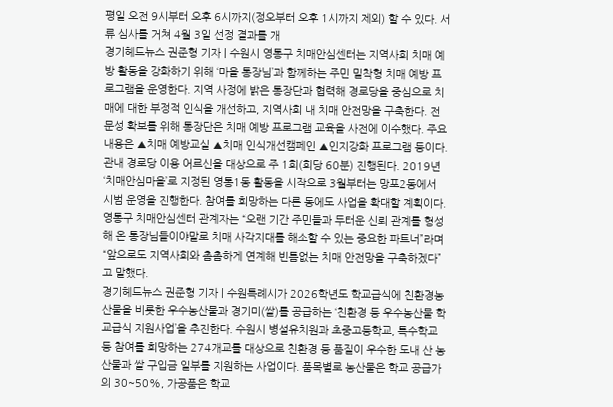평일 오전 9시부터 오후 6시까지(정오부터 오후 1시까지 제외) 할 수 있다. 서류 심사를 거쳐 4월 3일 선정 결과를 개
경기헤드뉴스 권준형 기자 | 수원시 영통구 치매안심센터는 지역사회 치매 예방 활동을 강화하기 위해 ‘마을 통장님’과 함께하는 주민 밀착형 치매 예방 프로그램을 운영한다. 지역 사정에 밝은 통장단과 협력해 경로당을 중심으로 치매에 대한 부정적 인식을 개선하고, 지역사회 내 치매 안전망을 구축한다. 전문성 확보를 위해 통장단은 치매 예방 프로그램 교육을 사전에 이수했다. 주요 내용은 ▲치매 예방교실 ▲치매 인식개선캠페인 ▲인지강화 프로그램 등이다. 관내 경로당 이용 어르신을 대상으로 주 1회(회당 60분) 진행된다. 2019년 ‘치매안심마을’로 지정된 영통1동 활동을 시작으로 3월부터는 망포2동에서 시범 운영을 진행한다. 참여를 희망하는 다른 동에도 사업을 확대할 계획이다. 영통구 치매안심센터 관계자는 “오랜 기간 주민들과 두터운 신뢰 관계를 형성해 온 통장님들이야말로 치매 사각지대를 해소할 수 있는 중요한 파트너”라며 “앞으로도 지역사회와 촘촘하게 연계해 빈틈없는 치매 안전망을 구축하겠다”고 말했다.
경기헤드뉴스 권준형 기자 | 수원특례시가 2026학년도 학교급식에 친환경농산물을 비롯한 우수농산물과 경기미(쌀)를 공급하는 ‘친환경 등 우수농산물 학교급식 지원사업’을 추진한다. 수원시 병설유치원과 초중고등학교, 특수학교 등 참여를 희망하는 274개교를 대상으로 친환경 등 품질이 우수한 도내 산 농산물과 쌀 구입금 일부를 지원하는 사업이다. 품목별로 농산물은 학교 공급가의 30~50%, 가공품은 학교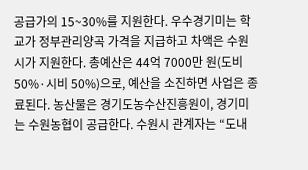공급가의 15~30%를 지원한다. 우수경기미는 학교가 정부관리양곡 가격을 지급하고 차액은 수원시가 지원한다. 총예산은 44억 7000만 원(도비 50%·시비 50%)으로, 예산을 소진하면 사업은 종료된다. 농산물은 경기도농수산진흥원이, 경기미는 수원농협이 공급한다. 수원시 관계자는 “도내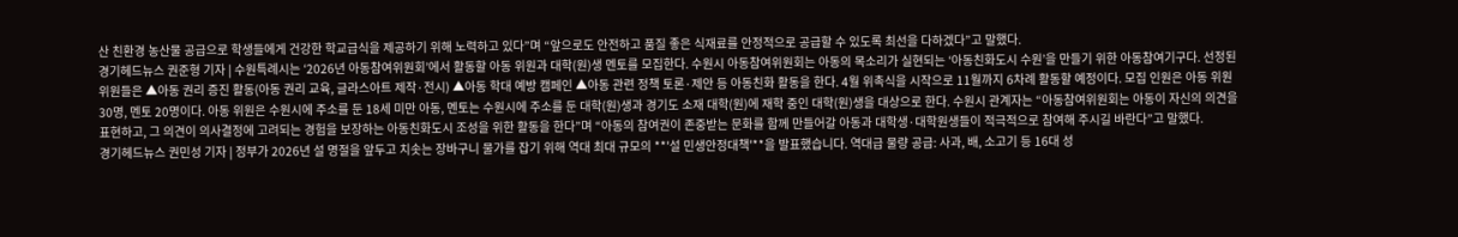산 친환경 농산물 공급으로 학생들에게 건강한 학교급식을 제공하기 위해 노력하고 있다”며 “앞으로도 안전하고 품질 좋은 식재료를 안정적으로 공급할 수 있도록 최선을 다하겠다”고 말했다.
경기헤드뉴스 권준형 기자 | 수원특례시는 ‘2026년 아동참여위원회’에서 활동할 아동 위원과 대학(원)생 멘토를 모집한다. 수원시 아동참여위원회는 아동의 목소리가 실현되는 ‘아동친화도시 수원’을 만들기 위한 아동참여기구다. 선정된 위원들은 ▲아동 권리 증진 활동(아동 권리 교육, 글라스아트 제작·전시) ▲아동 학대 예방 캠페인 ▲아동 관련 정책 토론·제안 등 아동친화 활동을 한다. 4월 위촉식을 시작으로 11월까지 6차례 활동할 예정이다. 모집 인원은 아동 위원 30명, 멘토 20명이다. 아동 위원은 수원시에 주소를 둔 18세 미만 아동, 멘토는 수원시에 주소를 둔 대학(원)생과 경기도 소재 대학(원)에 재학 중인 대학(원)생을 대상으로 한다. 수원시 관계자는 “아동참여위원회는 아동이 자신의 의견을 표현하고, 그 의견이 의사결정에 고려되는 경험을 보장하는 아동친화도시 조성을 위한 활동을 한다”며 “아동의 참여권이 존중받는 문화를 함께 만들어갈 아동과 대학생·대학원생들이 적극적으로 참여해 주시길 바란다”고 말했다.
경기헤드뉴스 권민성 기자 | 정부가 2026년 설 명절을 앞두고 치솟는 장바구니 물가를 잡기 위해 역대 최대 규모의 **'설 민생안정대책'**을 발표했습니다. 역대급 물량 공급: 사과, 배, 소고기 등 16대 성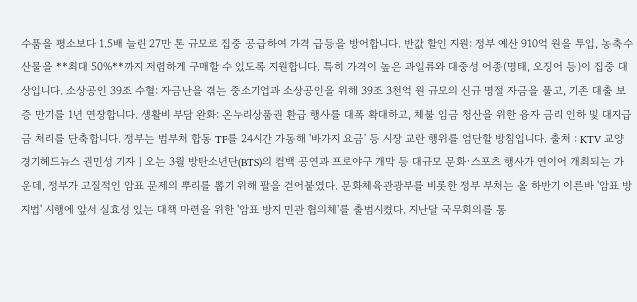수품을 평소보다 1.5배 늘린 27만 톤 규모로 집중 공급하여 가격 급등을 방어합니다. 반값 할인 지원: 정부 예산 910억 원을 투입, 농축수산물을 **최대 50%**까지 저렴하게 구매할 수 있도록 지원합니다. 특히 가격이 높은 과일류와 대중성 어종(명태, 오징어 등)이 집중 대상입니다. 소상공인 39조 수혈: 자금난을 겪는 중소기업과 소상공인을 위해 39조 3천억 원 규모의 신규 명절 자금을 풀고, 기존 대출 보증 만기를 1년 연장합니다. 생활비 부담 완화: 온누리상품권 환급 행사를 대폭 확대하고, 체불 임금 청산을 위한 융자 금리 인하 및 대지급금 처리를 단축합니다. 정부는 범부처 합동 TF를 24시간 가동해 '바가지 요금' 등 시장 교란 행위를 엄단할 방침입니다. 출처 : KTV 교양
경기헤드뉴스 권민성 기자 | 오는 3월 방탄소년단(BTS)의 컴백 공연과 프로야구 개막 등 대규모 문화·스포츠 행사가 연이어 개최되는 가운데, 정부가 고질적인 암표 문제의 뿌리를 뽑기 위해 팔을 걷어붙였다. 문화체육관광부를 비롯한 정부 부처는 올 하반기 이른바 '암표 방지법' 시행에 앞서 실효성 있는 대책 마련을 위한 '암표 방지 민관 협의체'를 출범시켰다. 지난달 국무회의를 통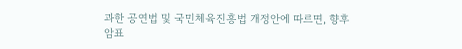과한 공연법 및 국민체육진흥법 개정안에 따르면, 향후 암표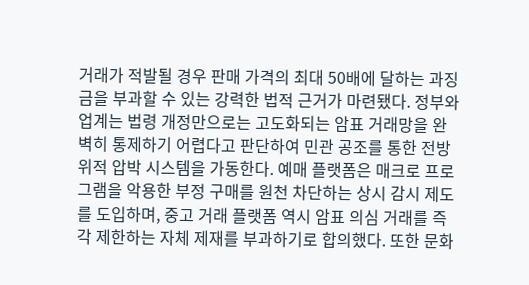거래가 적발될 경우 판매 가격의 최대 50배에 달하는 과징금을 부과할 수 있는 강력한 법적 근거가 마련됐다. 정부와 업계는 법령 개정만으로는 고도화되는 암표 거래망을 완벽히 통제하기 어렵다고 판단하여 민관 공조를 통한 전방위적 압박 시스템을 가동한다. 예매 플랫폼은 매크로 프로그램을 악용한 부정 구매를 원천 차단하는 상시 감시 제도를 도입하며, 중고 거래 플랫폼 역시 암표 의심 거래를 즉각 제한하는 자체 제재를 부과하기로 합의했다. 또한 문화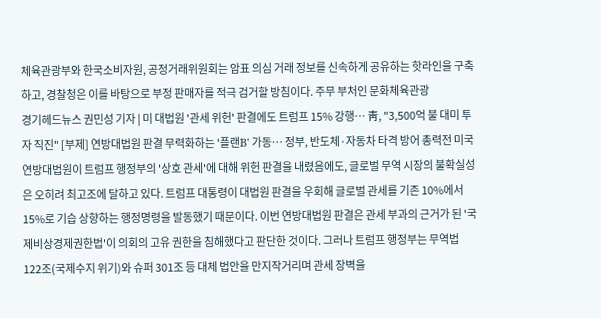체육관광부와 한국소비자원, 공정거래위원회는 암표 의심 거래 정보를 신속하게 공유하는 핫라인을 구축하고, 경찰청은 이를 바탕으로 부정 판매자를 적극 검거할 방침이다. 주무 부처인 문화체육관광
경기헤드뉴스 권민성 기자 | 미 대법원 '관세 위헌' 판결에도 트럼프 15% 강행… 靑, "3,500억 불 대미 투자 직진" [부제] 연방대법원 판결 무력화하는 '플랜B' 가동… 정부, 반도체·자동차 타격 방어 총력전 미국 연방대법원이 트럼프 행정부의 '상호 관세'에 대해 위헌 판결을 내렸음에도, 글로벌 무역 시장의 불확실성은 오히려 최고조에 달하고 있다. 트럼프 대통령이 대법원 판결을 우회해 글로벌 관세를 기존 10%에서 15%로 기습 상향하는 행정명령을 발동했기 때문이다. 이번 연방대법원 판결은 관세 부과의 근거가 된 '국제비상경제권한법'이 의회의 고유 권한을 침해했다고 판단한 것이다. 그러나 트럼프 행정부는 무역법 122조(국제수지 위기)와 슈퍼 301조 등 대체 법안을 만지작거리며 관세 장벽을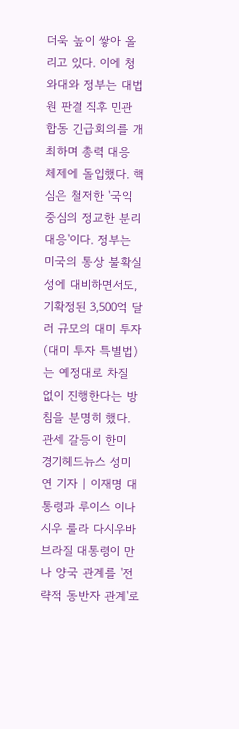더욱 높이 쌓아 올리고 있다. 이에 청와대와 정부는 대법원 판결 직후 민관 합동 긴급회의를 개최하며 총력 대응 체제에 돌입했다. 핵심은 철저한 '국익 중심의 정교한 분리 대응'이다. 정부는 미국의 통상 불확실성에 대비하면서도, 기확정된 3,500억 달러 규모의 대미 투자(대미 투자 특별법)는 예정대로 차질 없이 진행한다는 방침을 분명히 했다. 관세 갈등이 한미
경기헤드뉴스 성미연 기자 | 이재명 대통령과 루이스 이나시우 룰라 다시우바 브라질 대통령이 만나 양국 관계를 '전략적 동반자 관계'로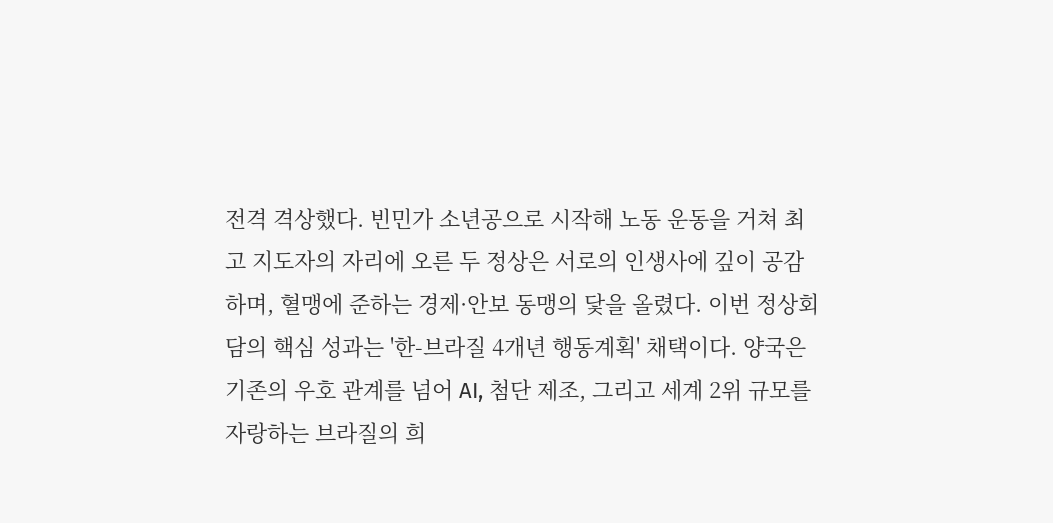전격 격상했다. 빈민가 소년공으로 시작해 노동 운동을 거쳐 최고 지도자의 자리에 오른 두 정상은 서로의 인생사에 깊이 공감하며, 혈맹에 준하는 경제·안보 동맹의 닻을 올렸다. 이번 정상회담의 핵심 성과는 '한-브라질 4개년 행동계획' 채택이다. 양국은 기존의 우호 관계를 넘어 AI, 첨단 제조, 그리고 세계 2위 규모를 자랑하는 브라질의 희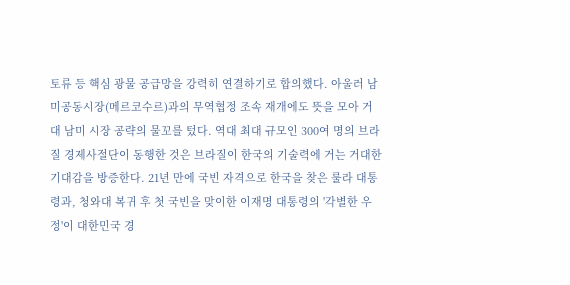토류 등 핵심 광물 공급망을 강력히 연결하기로 합의했다. 아울러 남미공동시장(메르코수르)과의 무역협정 조속 재개에도 뜻을 모아 거대 남미 시장 공략의 물꼬를 텄다. 역대 최대 규모인 300여 명의 브라질 경제사절단이 동행한 것은 브라질이 한국의 기술력에 거는 거대한 기대감을 방증한다. 21년 만에 국빈 자격으로 한국을 찾은 룰라 대통령과, 청와대 복귀 후 첫 국빈을 맞이한 이재명 대통령의 '각별한 우정'이 대한민국 경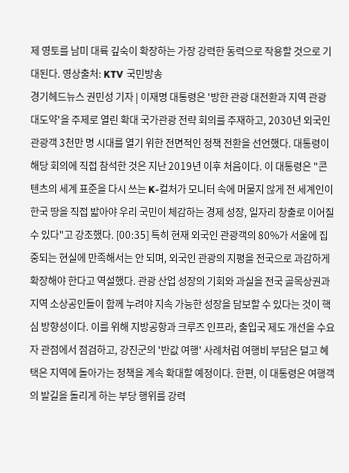제 영토를 남미 대륙 깊숙이 확장하는 가장 강력한 동력으로 작용할 것으로 기대된다. 영상출처: KTV 국민방송
경기헤드뉴스 권민성 기자 | 이재명 대통령은 '방한 관광 대전환과 지역 관광 대도약'을 주제로 열린 확대 국가관광 전략 회의를 주재하고, 2030년 외국인 관광객 3천만 명 시대를 열기 위한 전면적인 정책 전환을 선언했다. 대통령이 해당 회의에 직접 참석한 것은 지난 2019년 이후 처음이다. 이 대통령은 "콘텐츠의 세계 표준을 다시 쓰는 K-컬처가 모니터 속에 머물지 않게 전 세계인이 한국 땅을 직접 밟아야 우리 국민이 체감하는 경제 성장, 일자리 창출로 이어질 수 있다"고 강조했다. [00:35] 특히 현재 외국인 관광객의 80%가 서울에 집중되는 현실에 만족해서는 안 되며, 외국인 관광의 지평을 전국으로 과감하게 확장해야 한다고 역설했다. 관광 산업 성장의 기회와 과실을 전국 골목상권과 지역 소상공인들이 함께 누려야 지속 가능한 성장을 담보할 수 있다는 것이 핵심 방향성이다. 이를 위해 지방공항과 크루즈 인프라, 출입국 제도 개선을 수요자 관점에서 점검하고, 강진군의 '반값 여행' 사례처럼 여행비 부담은 덜고 혜택은 지역에 돌아가는 정책을 계속 확대할 예정이다. 한편, 이 대통령은 여행객의 발길을 돌리게 하는 부당 행위를 강력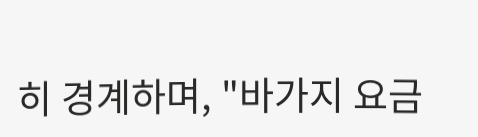히 경계하며, "바가지 요금